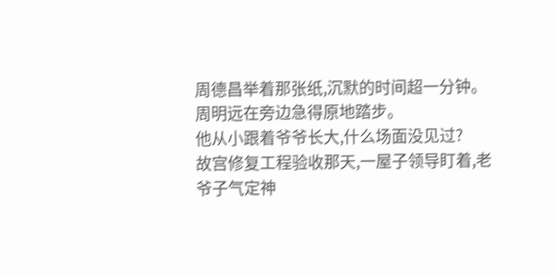周德昌举着那张纸,沉默的时间超一分钟。
周明远在旁边急得原地踏步。
他从小跟着爷爷长大,什么场面没见过?
故宫修复工程验收那天,一屋子领导盯着,老爷子气定神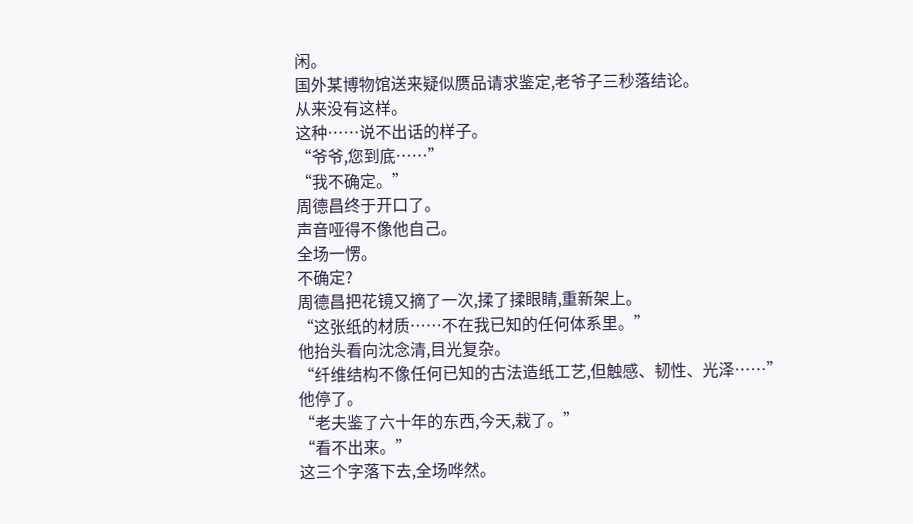闲。
国外某博物馆送来疑似赝品请求鉴定,老爷子三秒落结论。
从来没有这样。
这种……说不出话的样子。
“爷爷,您到底……”
“我不确定。”
周德昌终于开口了。
声音哑得不像他自己。
全场一愣。
不确定?
周德昌把花镜又摘了一次,揉了揉眼睛,重新架上。
“这张纸的材质……不在我已知的任何体系里。”
他抬头看向沈念清,目光复杂。
“纤维结构不像任何已知的古法造纸工艺,但触感、韧性、光泽……”
他停了。
“老夫鉴了六十年的东西,今天,栽了。”
“看不出来。”
这三个字落下去,全场哗然。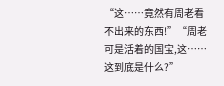“这……竟然有周老看不出来的东西!”“周老可是活着的国宝,这……这到底是什么?”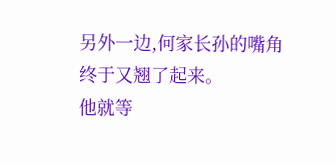另外一边,何家长孙的嘴角终于又翘了起来。
他就等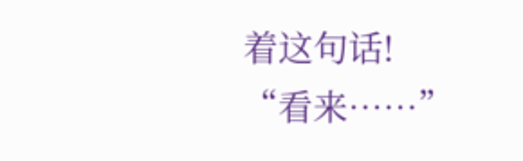着这句话!
“看来……”